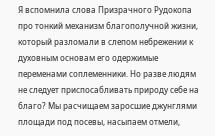Я вспомнила слова Призрачного Рудокопа про тонкий механизм благополучной жизни, который разломали в слепом небрежении к духовным основам его одержимые переменами соплеменники. Но разве людям не следует приспосабливать природу себе на благо? Мы расчищаем заросшие джунглями площади под посевы, насыпаем отмели,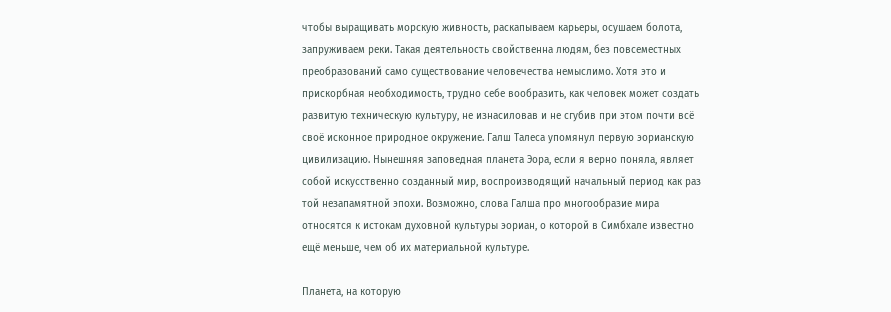чтобы выращивать морскую живность, раскапываем карьеры, осушаем болота, запруживаем реки. Такая деятельность свойственна людям, без повсеместных преобразований само существование человечества немыслимо. Хотя это и прискорбная необходимость, трудно себе вообразить, как человек может создать развитую техническую культуру, не изнасиловав и не сгубив при этом почти всё своё исконное природное окружение. Галш Талеса упомянул первую эорианскую цивилизацию. Нынешняя заповедная планета Эора, если я верно поняла, являет собой искусственно созданный мир, воспроизводящий начальный период как раз той незапамятной эпохи. Возможно, слова Галша про многообразие мира относятся к истокам духовной культуры эориан, о которой в Симбхале известно ещё меньше, чем об их материальной культуре.

Планета, на которую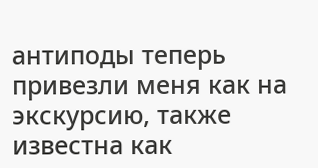антиподы теперь привезли меня как на экскурсию, также известна как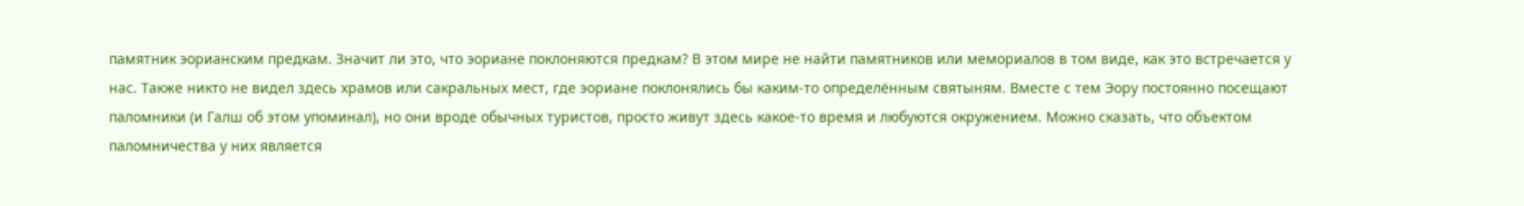памятник эорианским предкам. Значит ли это, что эориане поклоняются предкам? В этом мире не найти памятников или мемориалов в том виде, как это встречается у нас. Также никто не видел здесь храмов или сакральных мест, где эориане поклонялись бы каким-то определённым святыням. Вместе с тем Эору постоянно посещают паломники (и Галш об этом упоминал), но они вроде обычных туристов, просто живут здесь какое-то время и любуются окружением. Можно сказать, что объектом паломничества у них является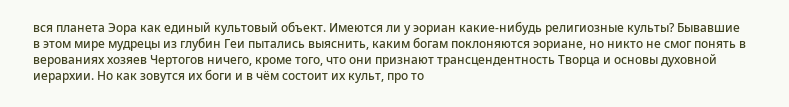вся планета Эора как единый культовый объект. Имеются ли у эориан какие-нибудь религиозные культы? Бывавшие в этом мире мудрецы из глубин Геи пытались выяснить, каким богам поклоняются эориане, но никто не смог понять в верованиях хозяев Чертогов ничего, кроме того, что они признают трансцендентность Творца и основы духовной иерархии. Но как зовутся их боги и в чём состоит их культ, про то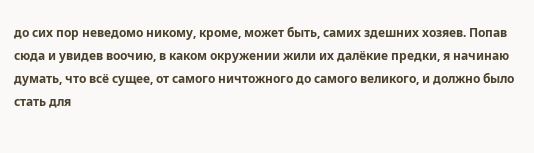до сих пор неведомо никому, кроме, может быть, самих здешних хозяев. Попав сюда и увидев воочию, в каком окружении жили их далёкие предки, я начинаю думать, что всё сущее, от самого ничтожного до самого великого, и должно было стать для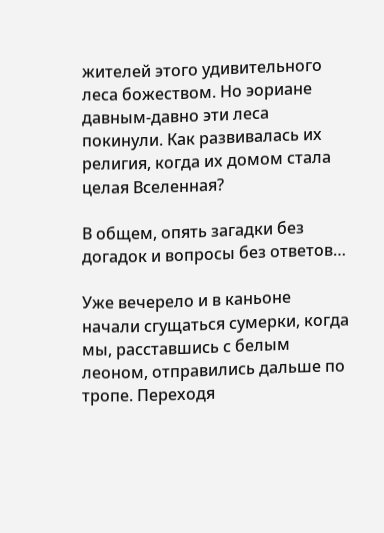жителей этого удивительного леса божеством. Но эориане давным-давно эти леса покинули. Как развивалась их религия, когда их домом стала целая Вселенная?

В общем, опять загадки без догадок и вопросы без ответов…

Уже вечерело и в каньоне начали сгущаться сумерки, когда мы, расставшись с белым леоном, отправились дальше по тропе. Переходя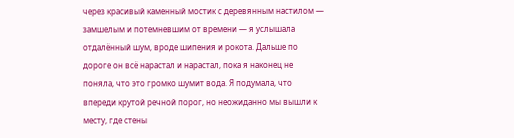через красивый каменный мостик с деревянным настилом — замшелым и потемневшим от времени — я услышала отдалённый шум, вроде шипения и рокота. Дальше по дороге он всё нарастал и нарастал, пока я наконец не поняла, что это громко шумит вода. Я подумала, что впереди крутой речной порог, но неожиданно мы вышли к месту, где стены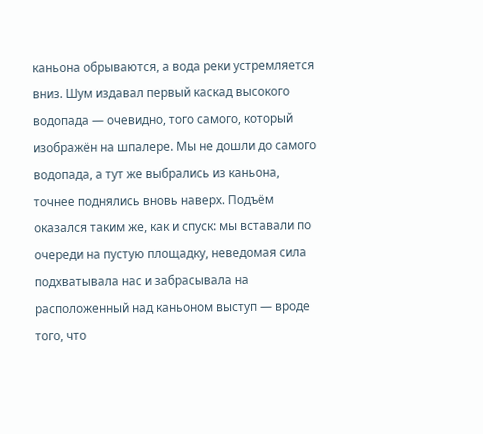каньона обрываются, а вода реки устремляется вниз. Шум издавал первый каскад высокого водопада — очевидно, того самого, который изображён на шпалере. Мы не дошли до самого водопада, а тут же выбрались из каньона, точнее поднялись вновь наверх. Подъём оказался таким же, как и спуск: мы вставали по очереди на пустую площадку, неведомая сила подхватывала нас и забрасывала на расположенный над каньоном выступ — вроде того, что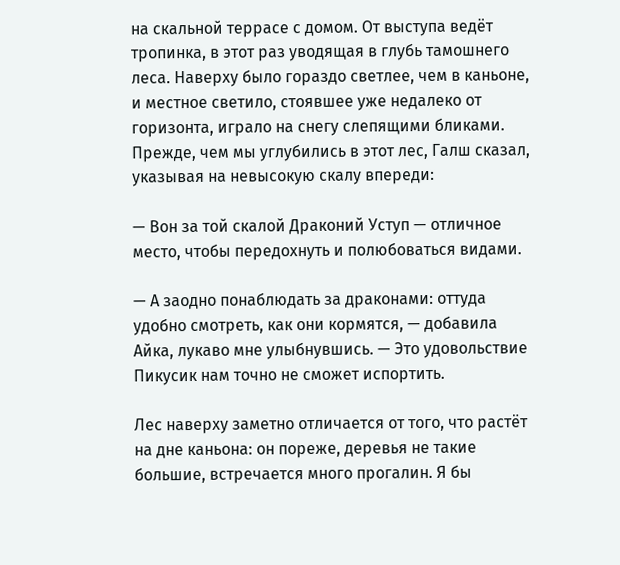на скальной террасе с домом. От выступа ведёт тропинка, в этот раз уводящая в глубь тамошнего леса. Наверху было гораздо светлее, чем в каньоне, и местное светило, стоявшее уже недалеко от горизонта, играло на снегу слепящими бликами. Прежде, чем мы углубились в этот лес, Галш сказал, указывая на невысокую скалу впереди:

— Вон за той скалой Драконий Уступ — отличное место, чтобы передохнуть и полюбоваться видами.

— А заодно понаблюдать за драконами: оттуда удобно смотреть, как они кормятся, — добавила Айка, лукаво мне улыбнувшись. — Это удовольствие Пикусик нам точно не сможет испортить.

Лес наверху заметно отличается от того, что растёт на дне каньона: он пореже, деревья не такие большие, встречается много прогалин. Я бы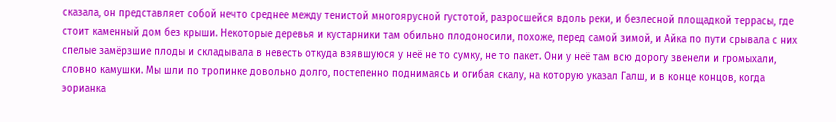сказала, он представляет собой нечто среднее между тенистой многоярусной густотой, разросшейся вдоль реки, и безлесной площадкой террасы, где стоит каменный дом без крыши. Некоторые деревья и кустарники там обильно плодоносили, похоже, перед самой зимой, и Айка по пути срывала с них спелые замёрзшие плоды и складывала в невесть откуда взявшуюся у неё не то сумку, не то пакет. Они у неё там всю дорогу звенели и громыхали, словно камушки. Мы шли по тропинке довольно долго, постепенно поднимаясь и огибая скалу, на которую указал Галш, и в конце концов, когда эорианка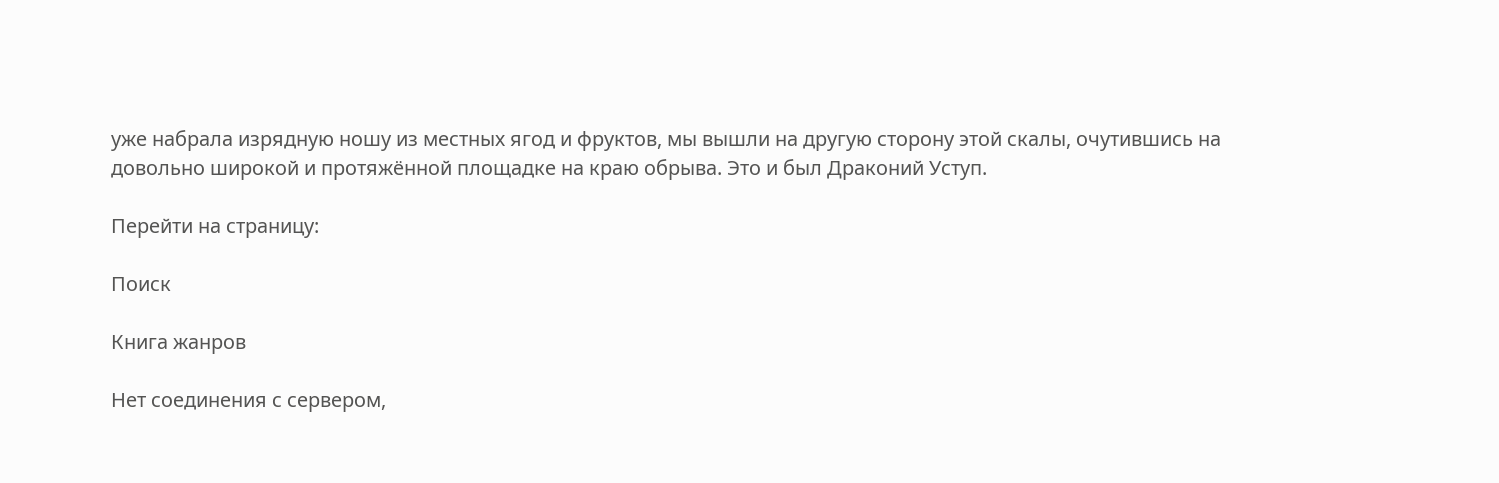уже набрала изрядную ношу из местных ягод и фруктов, мы вышли на другую сторону этой скалы, очутившись на довольно широкой и протяжённой площадке на краю обрыва. Это и был Драконий Уступ.

Перейти на страницу:

Поиск

Книга жанров

Нет соединения с сервером,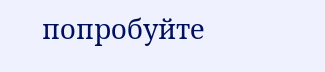попробуйте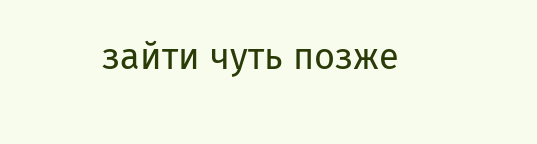зайти чуть позже